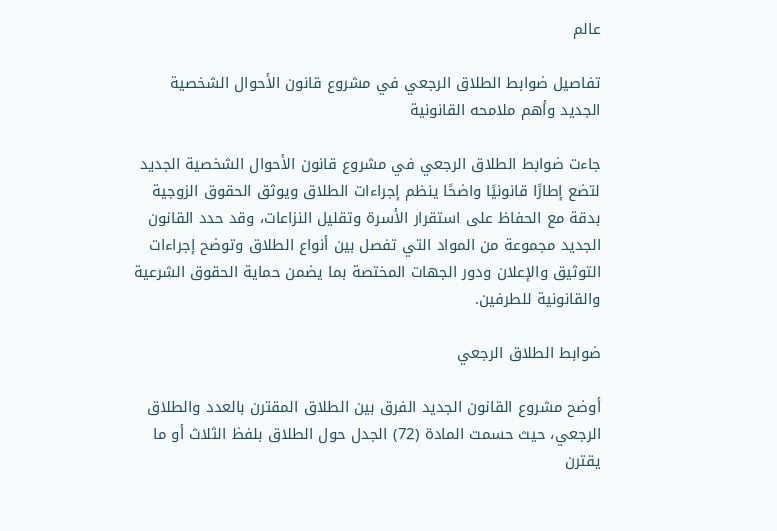عالم

تفاصيل ضوابط الطلاق الرجعي في مشروع قانون الأحوال الشخصية الجديد وأهم ملامحه القانونية

جاءت ضوابط الطلاق الرجعي في مشروع قانون الأحوال الشخصية الجديد لتضع إطارًا قانونيًا واضحًا ينظم إجراءات الطلاق ويوثق الحقوق الزوجية بدقة مع الحفاظ على استقرار الأسرة وتقليل النزاعات، وقد حدد القانون الجديد مجموعة من المواد التي تفصل بين أنواع الطلاق وتوضح إجراءات التوثيق والإعلان ودور الجهات المختصة بما يضمن حماية الحقوق الشرعية والقانونية للطرفين.

ضوابط الطلاق الرجعي

أوضح مشروع القانون الجديد الفرق بين الطلاق المقترن بالعدد والطلاق الرجعي، حيث حسمت المادة (72) الجدل حول الطلاق بلفظ الثلاث أو ما يقترن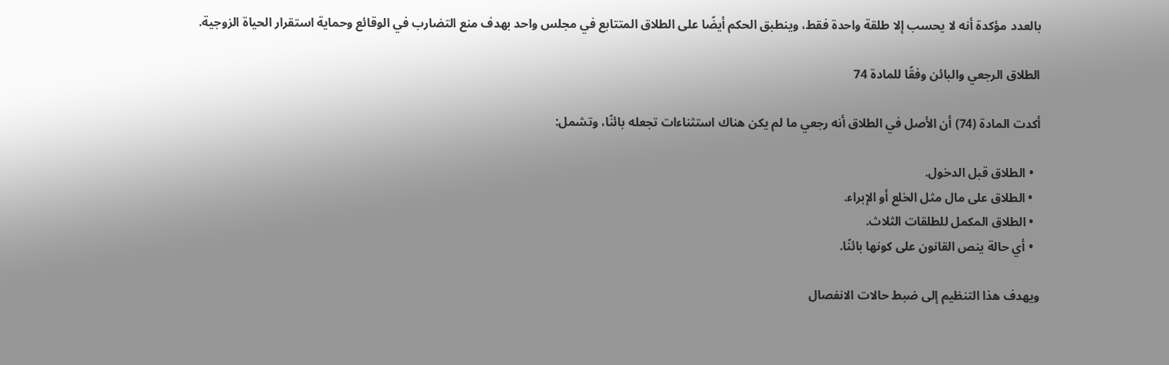بالعدد مؤكدة أنه لا يحسب إلا طلقة واحدة فقط، وينطبق الحكم أيضًا على الطلاق المتتابع في مجلس واحد بهدف منع التضارب في الوقائع وحماية استقرار الحياة الزوجية.

الطلاق الرجعي والبائن وفقًا للمادة 74

أكدت المادة (74) أن الأصل في الطلاق أنه رجعي ما لم يكن هناك استثناءات تجعله بائنًا، وتشمل:

  • الطلاق قبل الدخول.
  • الطلاق على مال مثل الخلع أو الإبراء.
  • الطلاق المكمل للطلقات الثلاث.
  • أي حالة ينص القانون على كونها بائنًا.

ويهدف هذا التنظيم إلى ضبط حالات الانفصال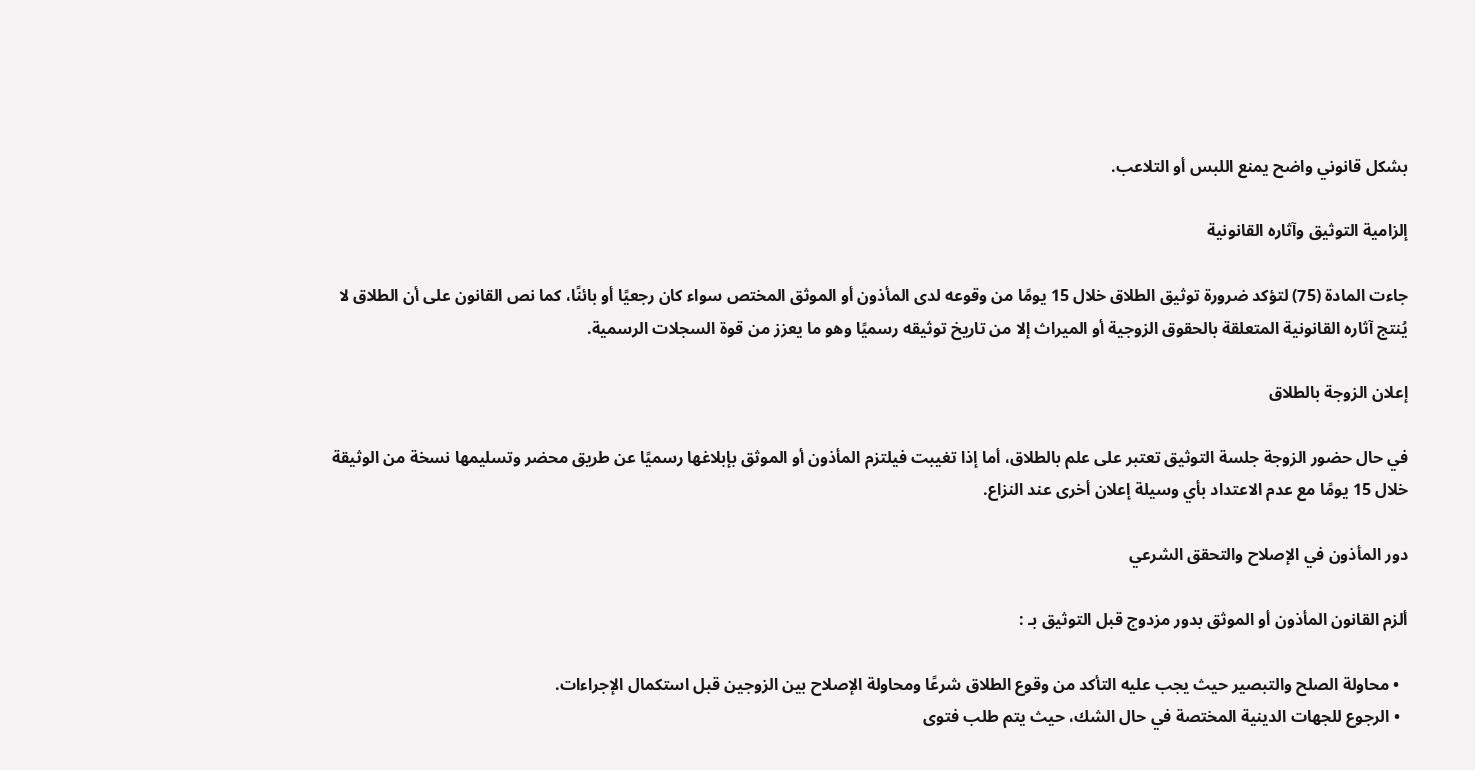بشكل قانوني واضح يمنع اللبس أو التلاعب.

إلزامية التوثيق وآثاره القانونية

جاءت المادة (75) لتؤكد ضرورة توثيق الطلاق خلال 15 يومًا من وقوعه لدى المأذون أو الموثق المختص سواء كان رجعيًا أو بائنًا، كما نص القانون على أن الطلاق لا يُنتج آثاره القانونية المتعلقة بالحقوق الزوجية أو الميراث إلا من تاريخ توثيقه رسميًا وهو ما يعزز من قوة السجلات الرسمية.

إعلان الزوجة بالطلاق

في حال حضور الزوجة جلسة التوثيق تعتبر على علم بالطلاق، أما إذا تغيبت فيلتزم المأذون أو الموثق بإبلاغها رسميًا عن طريق محضر وتسليمها نسخة من الوثيقة خلال 15 يومًا مع عدم الاعتداد بأي وسيلة إعلان أخرى عند النزاع.

دور المأذون في الإصلاح والتحقق الشرعي

ألزم القانون المأذون أو الموثق بدور مزدوج قبل التوثيق بـ :

  • محاولة الصلح والتبصير حيث يجب عليه التأكد من وقوع الطلاق شرعًا ومحاولة الإصلاح بين الزوجين قبل استكمال الإجراءات.
  • الرجوع للجهات الدينية المختصة في حال الشك، حيث يتم طلب فتوى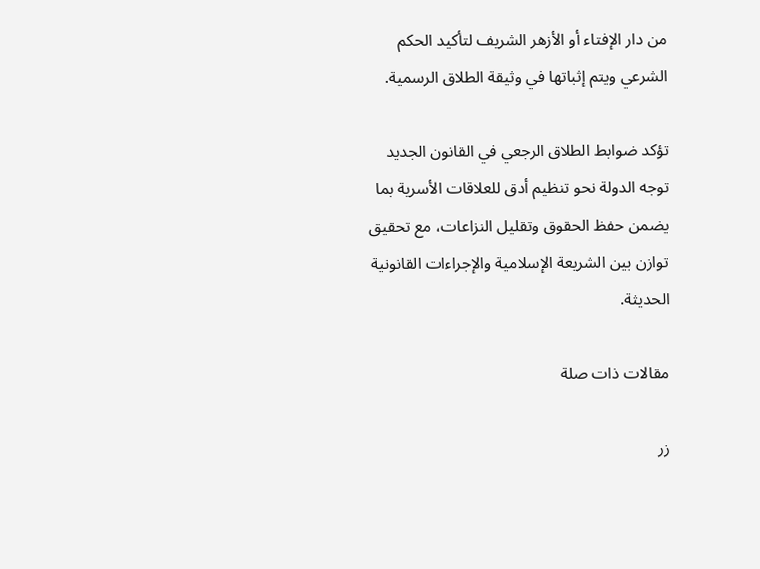من دار الإفتاء أو الأزهر الشريف لتأكيد الحكم الشرعي ويتم إثباتها في وثيقة الطلاق الرسمية.

تؤكد ضوابط الطلاق الرجعي في القانون الجديد توجه الدولة نحو تنظيم أدق للعلاقات الأسرية بما يضمن حفظ الحقوق وتقليل النزاعات، مع تحقيق توازن بين الشريعة الإسلامية والإجراءات القانونية الحديثة.

مقالات ذات صلة

زر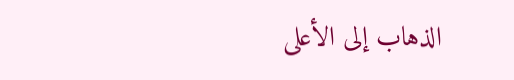الذهاب إلى الأعلى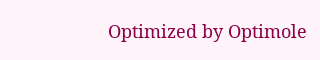Optimized by Optimole